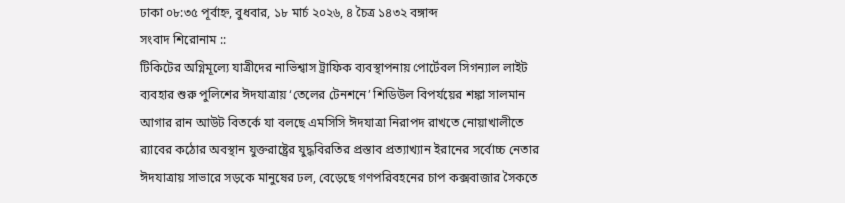ঢাকা ০৮:৩৫ পূর্বাহ্ন, বুধবার, ১৮ মার্চ ২০২৬, ৪ চৈত্র ১৪৩২ বঙ্গাব্দ
সংবাদ শিরোনাম ::
টিকিটের অগ্নিমূল্যে যাত্রীদের নাভিশ্বাস ট্রাফিক ব্যবস্থাপনায় পোর্টেবল সিগন্যাল লাইট ব্যবহার শুরু পুলিশের ঈদযাত্রায় ‘তেলের টেনশনে’ শিডিউল বিপর্যয়ের শঙ্কা সালমান আগার রান আউট বিতর্কে যা বলছে এমসিসি ঈদযাত্রা নিরাপদ রাখতে নোয়াখালীতে র‍্যাবের কঠোর অবস্থান যুক্তরাষ্ট্রের যুদ্ধবিরতির প্রস্তাব প্রত্যাখ্যান ইরানের সর্বোচ্চ নেতার ঈদযাত্রায় সাভারে সড়কে মানুষের ঢল, বেড়েছে গণপরিবহনের চাপ কক্সবাজার সৈকতে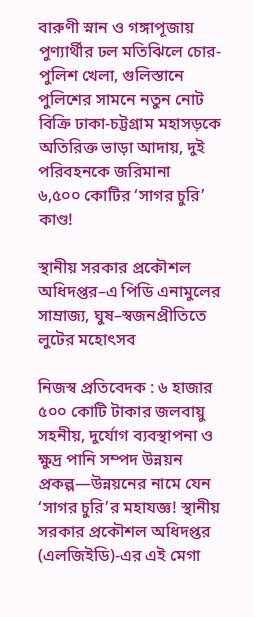বারুণী স্নান ও গঙ্গাপূজায় পুণ্যার্থীর ঢল মতিঝিলে চোর-পুলিশ খেলা, গুলিস্তানে পুলিশের সামনে নতুন নোট বিক্রি ঢাকা-চট্টগ্রাম মহাসড়কে অতিরিক্ত ভাড়া আদায়, দুই পরিবহনকে জরিমানা
৬,৫০০ কোটির ‘সাগর চুরি’ কাণ্ড!

স্থানীয় সরকার প্রকৌশল অধিদপ্তর–এ পিডি এনামুলের সাম্রাজ্য, ঘুষ–স্বজনপ্রীতিতে লুটের মহোৎসব

নিজস্ব প্রতিবেদক : ৬ হাজার ৫০০ কোটি টাকার জলবায়ু সহনীয়, দুর্যোগ ব্যবস্থাপনা ও ক্ষুদ্র পানি সম্পদ উন্নয়ন প্রকল্প—উন্নয়নের নামে যেন ‘সাগর চুরি’র মহাযজ্ঞ! স্থানীয় সরকার প্রকৌশল অধিদপ্তর (এলজিইডি)-এর এই মেগা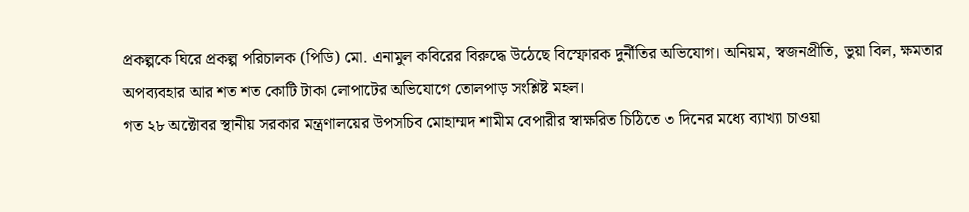প্রকল্পকে ঘিরে প্রকল্প পরিচালক (পিডি) মো. এনামুল কবিরের বিরুদ্ধে উঠেছে বিস্ফোরক দুর্নীতির অভিযোগ। অনিয়ম, স্বজনপ্রীতি, ভুয়া বিল, ক্ষমতার অপব্যবহার আর শত শত কোটি টাকা লোপাটের অভিযোগে তোলপাড় সংশ্লিষ্ট মহল।
গত ২৮ অক্টোবর স্থানীয় সরকার মন্ত্রণালয়ের উপসচিব মোহাম্মদ শামীম বেপারীর স্বাক্ষরিত চিঠিতে ৩ দিনের মধ্যে ব্যাখ্যা চাওয়া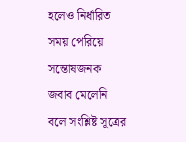হলেও নির্ধারিত সময় পেরিয়ে সন্তোষজনক জবাব মেলেনি বলে সংশ্লিষ্ট সূত্রের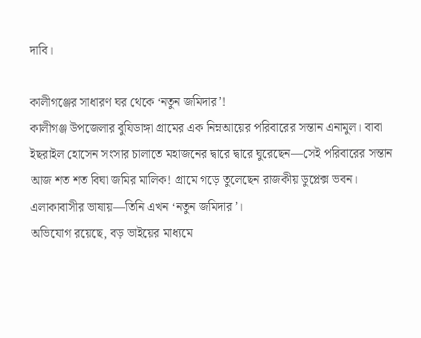দাবি।

কালীগঞ্জের সাধারণ ঘর থেকে ‘নতুন জমিদার’!
কালীগঞ্জ উপজেলার বুযিডাঙ্গা গ্রামের এক নিম্নআয়ের পরিবারের সন্তান এনামুল। বাবা ইছরাইল হোসেন সংসার চালাতে মহাজনের দ্বারে দ্বারে ঘুরেছেন—সেই পরিবারের সন্তান আজ শত শত বিঘা জমির মালিক! গ্রামে গড়ে তুলেছেন রাজকীয় ডুপ্লেক্স ভবন। এলাকাবাসীর ভাষায়—তিনি এখন ‘নতুন জমিদার’।
অভিযোগ রয়েছে, বড় ভাইয়ের মাধ্যমে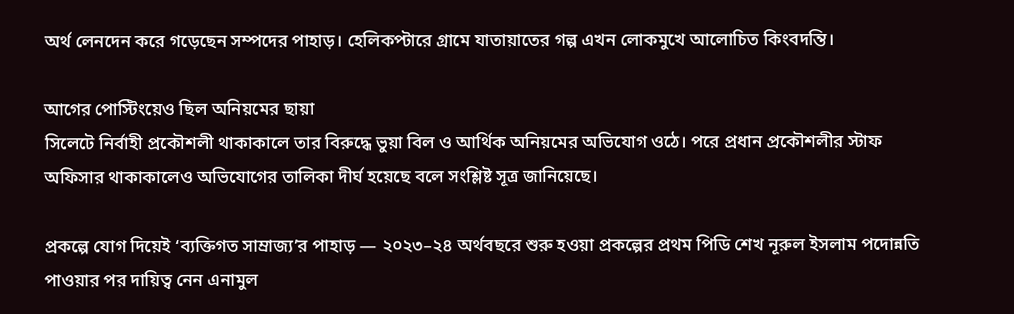অর্থ লেনদেন করে গড়েছেন সম্পদের পাহাড়। হেলিকপ্টারে গ্রামে যাতায়াতের গল্প এখন লোকমুখে আলোচিত কিংবদন্তি।

আগের পোস্টিংয়েও ছিল অনিয়মের ছায়া
সিলেটে নির্বাহী প্রকৌশলী থাকাকালে তার বিরুদ্ধে ভুয়া বিল ও আর্থিক অনিয়মের অভিযোগ ওঠে। পরে প্রধান প্রকৌশলীর স্টাফ অফিসার থাকাকালেও অভিযোগের তালিকা দীর্ঘ হয়েছে বলে সংশ্লিষ্ট সূত্র জানিয়েছে।

প্রকল্পে যোগ দিয়েই ‘ব্যক্তিগত সাম্রাজ্য’র পাহাড় — ২০২৩–২৪ অর্থবছরে শুরু হওয়া প্রকল্পের প্রথম পিডি শেখ নূরুল ইসলাম পদোন্নতি পাওয়ার পর দায়িত্ব নেন এনামুল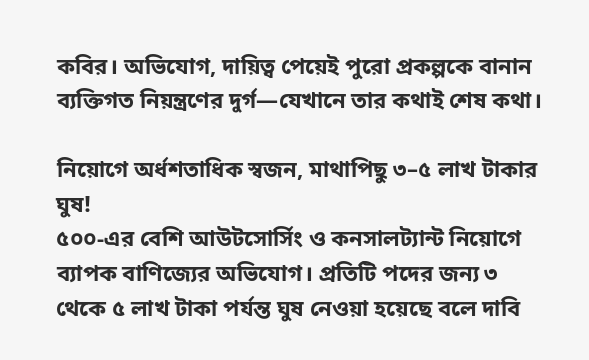কবির। অভিযোগ, দায়িত্ব পেয়েই পুরো প্রকল্পকে বানান ব্যক্তিগত নিয়ন্ত্রণের দুর্গ—যেখানে তার কথাই শেষ কথা।

নিয়োগে অর্ধশতাধিক স্বজন, মাথাপিছু ৩–৫ লাখ টাকার ঘুষ!
৫০০-এর বেশি আউটসোর্সিং ও কনসালট্যান্ট নিয়োগে ব্যাপক বাণিজ্যের অভিযোগ। প্রতিটি পদের জন্য ৩ থেকে ৫ লাখ টাকা পর্যন্ত ঘুষ নেওয়া হয়েছে বলে দাবি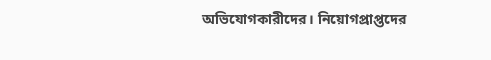অভিযোগকারীদের। নিয়োগপ্রাপ্তদের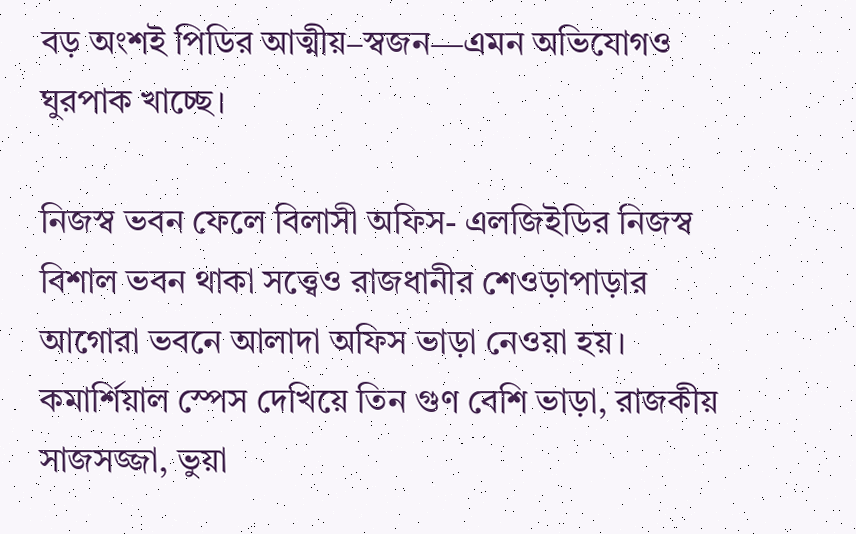বড় অংশই পিডির আত্মীয়–স্বজন—এমন অভিযোগও ঘুরপাক খাচ্ছে।

নিজস্ব ভবন ফেলে বিলাসী অফিস- এলজিইডির নিজস্ব বিশাল ভবন থাকা সত্ত্বেও রাজধানীর শেওড়াপাড়ার আগোরা ভবনে আলাদা অফিস ভাড়া নেওয়া হয়। কমার্শিয়াল স্পেস দেখিয়ে তিন গুণ বেশি ভাড়া, রাজকীয় সাজসজ্জা, ভুয়া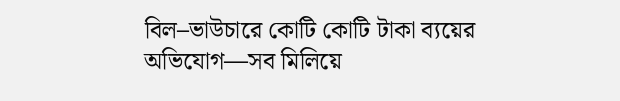বিল–ভাউচারে কোটি কোটি টাকা ব্যয়ের অভিযোগ—সব মিলিয়ে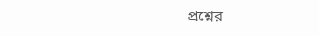প্রশ্নের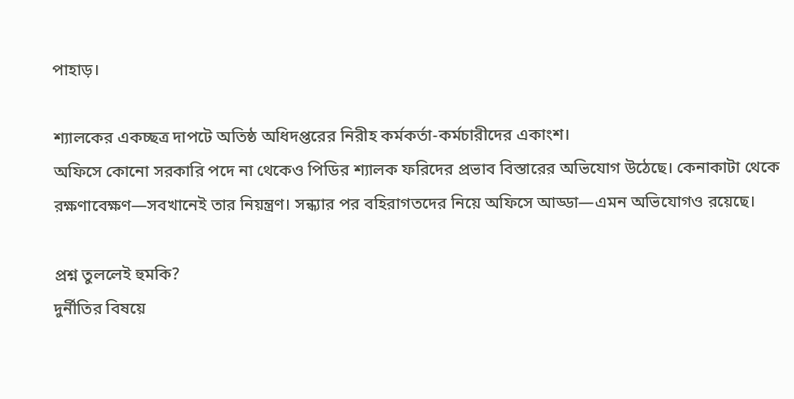পাহাড়।

শ্যালকের একচ্ছত্র দাপটে অতিষ্ঠ অধিদপ্তরের নিরীহ কর্মকর্তা-কর্মচারীদের একাংশ।
অফিসে কোনো সরকারি পদে না থেকেও পিডির শ্যালক ফরিদের প্রভাব বিস্তারের অভিযোগ উঠেছে। কেনাকাটা থেকে রক্ষণাবেক্ষণ—সবখানেই তার নিয়ন্ত্রণ। সন্ধ্যার পর বহিরাগতদের নিয়ে অফিসে আড্ডা—এমন অভিযোগও রয়েছে।

প্রশ্ন তুললেই হুমকি?
দুর্নীতির বিষয়ে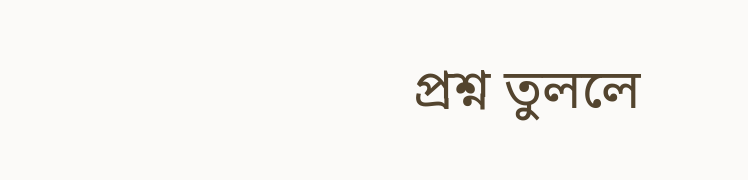প্রশ্ন তুললে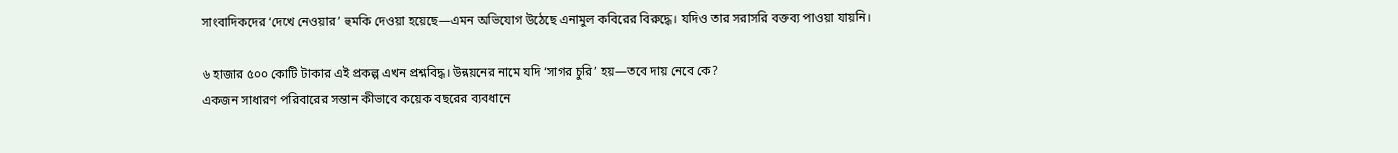সাংবাদিকদের ‘দেখে নেওয়ার’ হুমকি দেওয়া হয়েছে—এমন অভিযোগ উঠেছে এনামুল কবিরের বিরুদ্ধে। যদিও তার সরাসরি বক্তব্য পাওয়া যায়নি।

৬ হাজার ৫০০ কোটি টাকার এই প্রকল্প এখন প্রশ্নবিদ্ধ। উন্নয়নের নামে যদি ‘সাগর চুরি’ হয়—তবে দায় নেবে কে?
একজন সাধারণ পরিবারের সন্তান কীভাবে কয়েক বছরের ব্যবধানে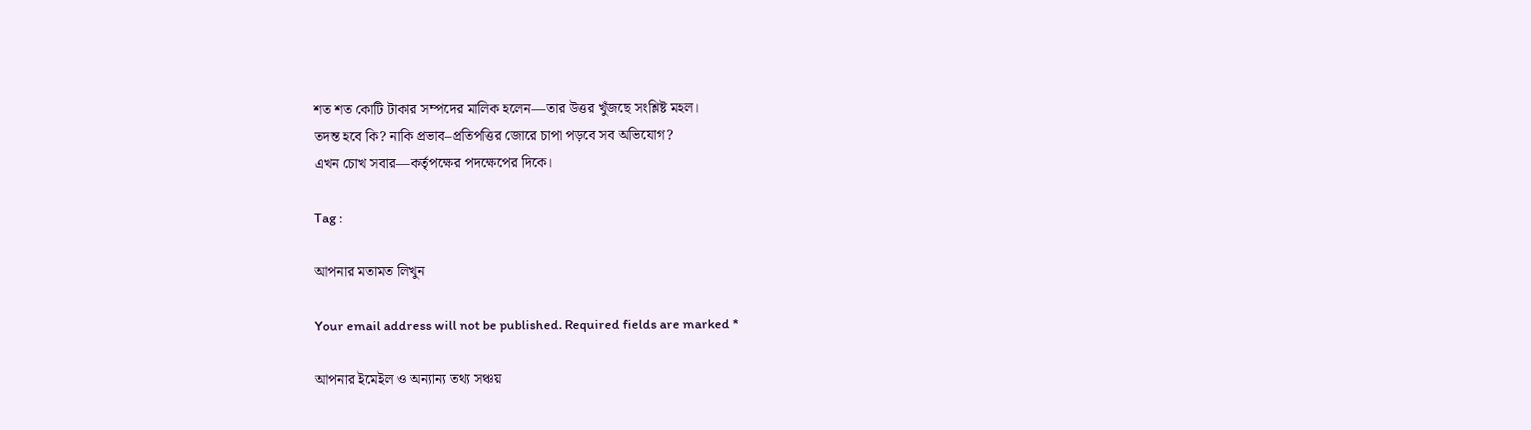শত শত কোটি টাকার সম্পদের মালিক হলেন—তার উত্তর খুঁজছে সংশ্লিষ্ট মহল।
তদন্ত হবে কি? নাকি প্রভাব–প্রতিপত্তির জোরে চাপা পড়বে সব অভিযোগ?
এখন চোখ সবার—কর্তৃপক্ষের পদক্ষেপের দিকে।

Tag :

আপনার মতামত লিখুন

Your email address will not be published. Required fields are marked *

আপনার ইমেইল ও অন্যান্য তথ্য সঞ্চয়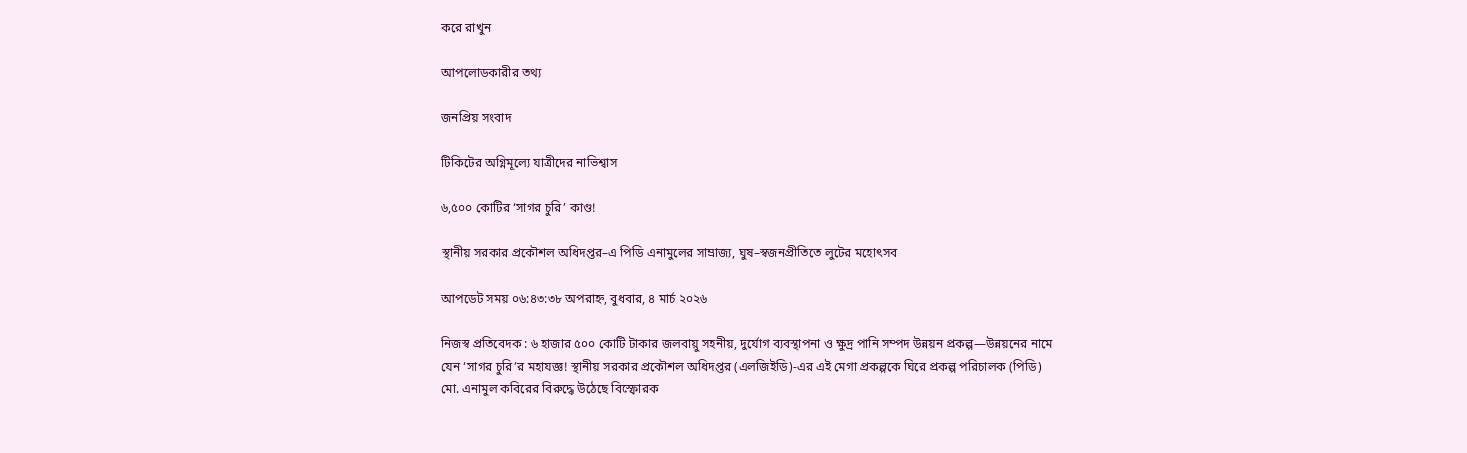করে রাখুন

আপলোডকারীর তথ্য

জনপ্রিয় সংবাদ

টিকিটের অগ্নিমূল্যে যাত্রীদের নাভিশ্বাস

৬,৫০০ কোটির ‘সাগর চুরি’ কাণ্ড!

স্থানীয় সরকার প্রকৌশল অধিদপ্তর–এ পিডি এনামুলের সাম্রাজ্য, ঘুষ–স্বজনপ্রীতিতে লুটের মহোৎসব

আপডেট সময় ০৬:৪৩:৩৮ অপরাহ্ন, বুধবার, ৪ মার্চ ২০২৬

নিজস্ব প্রতিবেদক : ৬ হাজার ৫০০ কোটি টাকার জলবায়ু সহনীয়, দুর্যোগ ব্যবস্থাপনা ও ক্ষুদ্র পানি সম্পদ উন্নয়ন প্রকল্প—উন্নয়নের নামে যেন ‘সাগর চুরি’র মহাযজ্ঞ! স্থানীয় সরকার প্রকৌশল অধিদপ্তর (এলজিইডি)-এর এই মেগা প্রকল্পকে ঘিরে প্রকল্প পরিচালক (পিডি) মো. এনামুল কবিরের বিরুদ্ধে উঠেছে বিস্ফোরক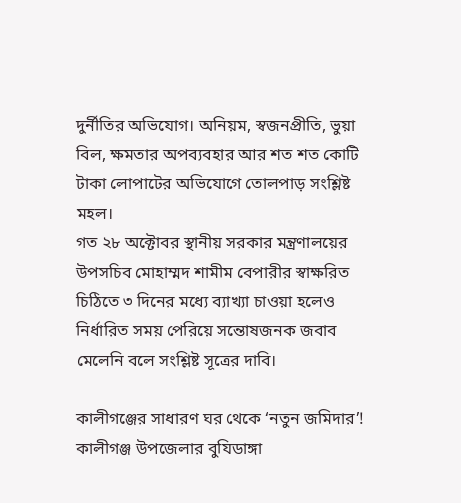দুর্নীতির অভিযোগ। অনিয়ম, স্বজনপ্রীতি, ভুয়া বিল, ক্ষমতার অপব্যবহার আর শত শত কোটি টাকা লোপাটের অভিযোগে তোলপাড় সংশ্লিষ্ট মহল।
গত ২৮ অক্টোবর স্থানীয় সরকার মন্ত্রণালয়ের উপসচিব মোহাম্মদ শামীম বেপারীর স্বাক্ষরিত চিঠিতে ৩ দিনের মধ্যে ব্যাখ্যা চাওয়া হলেও নির্ধারিত সময় পেরিয়ে সন্তোষজনক জবাব মেলেনি বলে সংশ্লিষ্ট সূত্রের দাবি।

কালীগঞ্জের সাধারণ ঘর থেকে ‘নতুন জমিদার’!
কালীগঞ্জ উপজেলার বুযিডাঙ্গা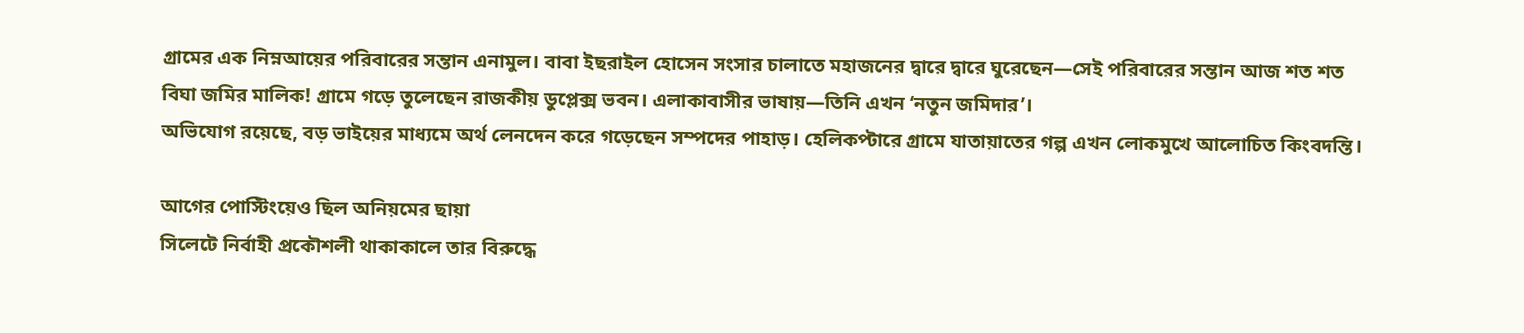গ্রামের এক নিম্নআয়ের পরিবারের সন্তান এনামুল। বাবা ইছরাইল হোসেন সংসার চালাতে মহাজনের দ্বারে দ্বারে ঘুরেছেন—সেই পরিবারের সন্তান আজ শত শত বিঘা জমির মালিক! গ্রামে গড়ে তুলেছেন রাজকীয় ডুপ্লেক্স ভবন। এলাকাবাসীর ভাষায়—তিনি এখন ‘নতুন জমিদার’।
অভিযোগ রয়েছে, বড় ভাইয়ের মাধ্যমে অর্থ লেনদেন করে গড়েছেন সম্পদের পাহাড়। হেলিকপ্টারে গ্রামে যাতায়াতের গল্প এখন লোকমুখে আলোচিত কিংবদন্তি।

আগের পোস্টিংয়েও ছিল অনিয়মের ছায়া
সিলেটে নির্বাহী প্রকৌশলী থাকাকালে তার বিরুদ্ধে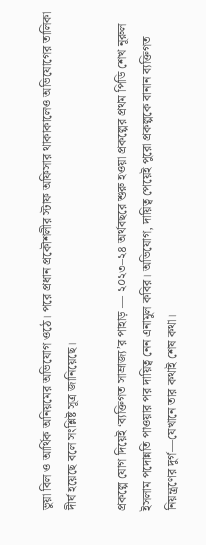ভুয়া বিল ও আর্থিক অনিয়মের অভিযোগ ওঠে। পরে প্রধান প্রকৌশলীর স্টাফ অফিসার থাকাকালেও অভিযোগের তালিকা দীর্ঘ হয়েছে বলে সংশ্লিষ্ট সূত্র জানিয়েছে।

প্রকল্পে যোগ দিয়েই ‘ব্যক্তিগত সাম্রাজ্য’র পাহাড় — ২০২৩–২৪ অর্থবছরে শুরু হওয়া প্রকল্পের প্রথম পিডি শেখ নূরুল ইসলাম পদোন্নতি পাওয়ার পর দায়িত্ব নেন এনামুল কবির। অভিযোগ, দায়িত্ব পেয়েই পুরো প্রকল্পকে বানান ব্যক্তিগত নিয়ন্ত্রণের দুর্গ—যেখানে তার কথাই শেষ কথা।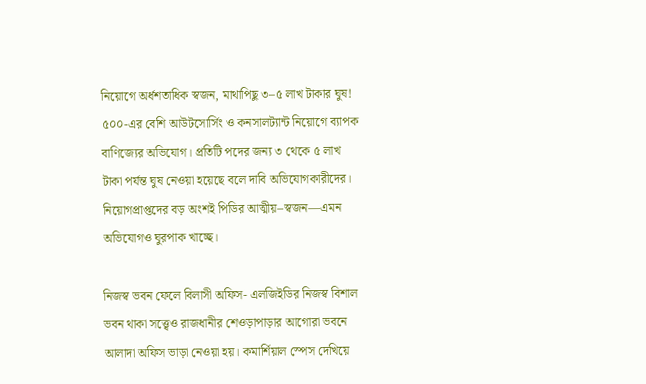নিয়োগে অর্ধশতাধিক স্বজন, মাথাপিছু ৩–৫ লাখ টাকার ঘুষ!
৫০০-এর বেশি আউটসোর্সিং ও কনসালট্যান্ট নিয়োগে ব্যাপক বাণিজ্যের অভিযোগ। প্রতিটি পদের জন্য ৩ থেকে ৫ লাখ টাকা পর্যন্ত ঘুষ নেওয়া হয়েছে বলে দাবি অভিযোগকারীদের। নিয়োগপ্রাপ্তদের বড় অংশই পিডির আত্মীয়–স্বজন—এমন অভিযোগও ঘুরপাক খাচ্ছে।

নিজস্ব ভবন ফেলে বিলাসী অফিস- এলজিইডির নিজস্ব বিশাল ভবন থাকা সত্ত্বেও রাজধানীর শেওড়াপাড়ার আগোরা ভবনে আলাদা অফিস ভাড়া নেওয়া হয়। কমার্শিয়াল স্পেস দেখিয়ে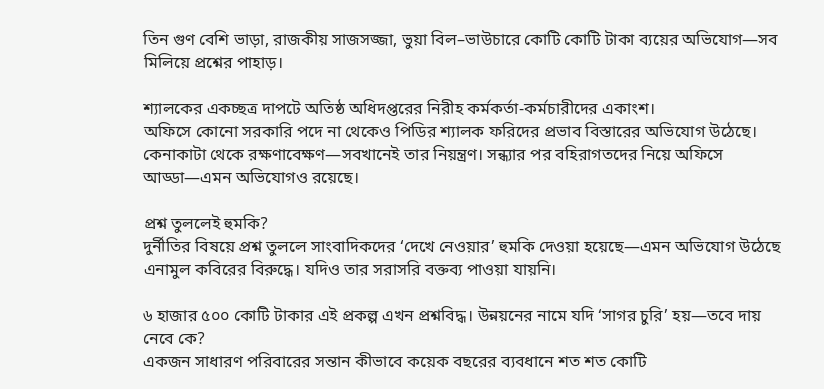তিন গুণ বেশি ভাড়া, রাজকীয় সাজসজ্জা, ভুয়া বিল–ভাউচারে কোটি কোটি টাকা ব্যয়ের অভিযোগ—সব মিলিয়ে প্রশ্নের পাহাড়।

শ্যালকের একচ্ছত্র দাপটে অতিষ্ঠ অধিদপ্তরের নিরীহ কর্মকর্তা-কর্মচারীদের একাংশ।
অফিসে কোনো সরকারি পদে না থেকেও পিডির শ্যালক ফরিদের প্রভাব বিস্তারের অভিযোগ উঠেছে। কেনাকাটা থেকে রক্ষণাবেক্ষণ—সবখানেই তার নিয়ন্ত্রণ। সন্ধ্যার পর বহিরাগতদের নিয়ে অফিসে আড্ডা—এমন অভিযোগও রয়েছে।

প্রশ্ন তুললেই হুমকি?
দুর্নীতির বিষয়ে প্রশ্ন তুললে সাংবাদিকদের ‘দেখে নেওয়ার’ হুমকি দেওয়া হয়েছে—এমন অভিযোগ উঠেছে এনামুল কবিরের বিরুদ্ধে। যদিও তার সরাসরি বক্তব্য পাওয়া যায়নি।

৬ হাজার ৫০০ কোটি টাকার এই প্রকল্প এখন প্রশ্নবিদ্ধ। উন্নয়নের নামে যদি ‘সাগর চুরি’ হয়—তবে দায় নেবে কে?
একজন সাধারণ পরিবারের সন্তান কীভাবে কয়েক বছরের ব্যবধানে শত শত কোটি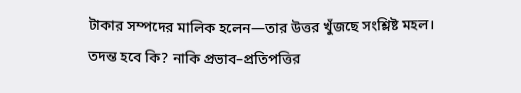টাকার সম্পদের মালিক হলেন—তার উত্তর খুঁজছে সংশ্লিষ্ট মহল।
তদন্ত হবে কি? নাকি প্রভাব–প্রতিপত্তির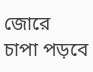জোরে চাপা পড়বে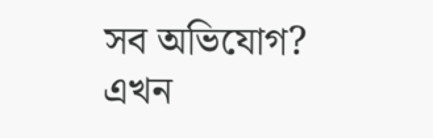সব অভিযোগ?
এখন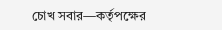চোখ সবার—কর্তৃপক্ষের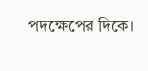পদক্ষেপের দিকে।